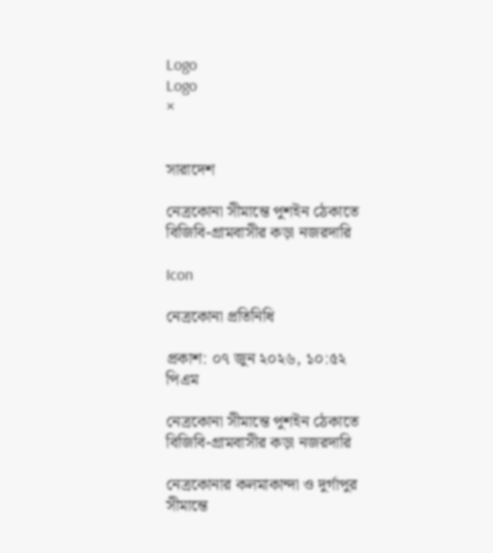Logo
Logo
×


সারাদেশ

নেত্রকোনা সীমান্তে পুশইন ঠেকাতে বিজিবি-গ্রামবাসীর কড়া নজরদারি

Icon

নেত্রকোনা প্রতিনিধি

প্রকাশ: ০৭ জুন ২০২৬, ১০:৫২ পিএম

নেত্রকোনা সীমান্তে পুশইন ঠেকাতে বিজিবি-গ্রামবাসীর কড়া নজরদারি

নেত্রকোনার কলমাকান্দা ও দুর্গাপুর সীমান্তে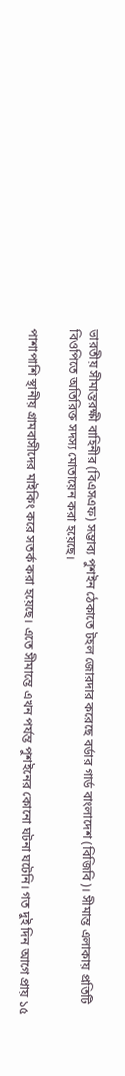ভারতীয় সীমান্তরক্ষী বাহিনীর (বিএসএফ) সম্ভাব্য পুশইন ঠেকাতে টহল জোরদার করেছে বর্ডার গার্ড বাংলাদেশ (বিজিবি)। সীমান্ত এলাকায় প্রতিটি বিওপিতে অতিরিক্ত সদস্য মোতায়েন করা হয়েছে।

পাশাপাশি স্থানীয় গ্রামবাসীদের মাইকিং করে সতর্ক করা হয়েছে। এতে সীমান্তে এখন পর্যন্ত পুশইনের কোনো ঘটনা ঘটেনি। গত দুই দিন আগে প্রায় ১৫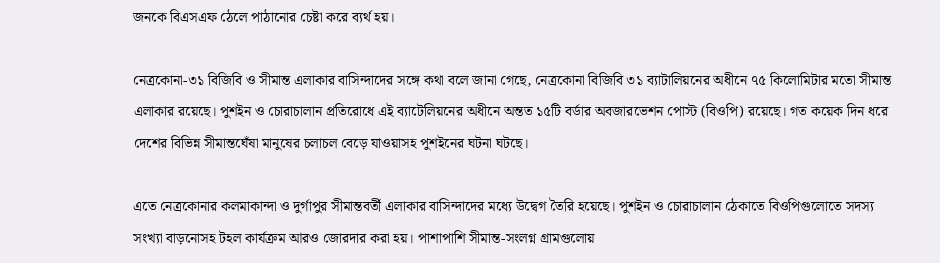জনকে বিএসএফ ঠেলে পাঠানোর চেষ্টা করে ব্যর্থ হয়।

নেত্রকোনা-৩১ বিজিবি ও সীমান্ত এলাকার বাসিন্দাদের সঙ্গে কথা বলে জানা গেছে, নেত্রকোনা বিজিবি ৩১ ব্যাটালিয়নের অধীনে ৭৫ কিলোমিটার মতো সীমান্ত এলাকার রয়েছে। পুশইন ও চোরাচালান প্রতিরোধে এই ব্যাটেলিয়নের অধীনে অন্তত ১৫টি বর্ডার অবজারভেশন পোস্ট (বিওপি) রয়েছে। গত কয়েক দিন ধরে দেশের বিভিন্ন সীমান্তঘেঁষা মানুষের চলাচল বেড়ে যাওয়াসহ পুশইনের ঘটনা ঘটছে।

এতে নেত্রকোনার কলমাকান্দা ও দুর্গাপুর সীমান্তবর্তী এলাকার বাসিন্দাদের মধ্যে উদ্বেগ তৈরি হয়েছে। পুশইন ও চোরাচালান ঠেকাতে বিওপিগুলোতে সদস্য সংখ্যা বাড়নোসহ টহল কার্যক্রম আরও জোরদার করা হয়। পাশাপাশি সীমান্ত-সংলগ্ন গ্রামগুলোয়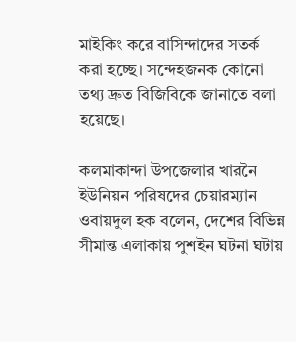মাইকিং করে বাসিন্দাদের সতর্ক করা হচ্ছে। সন্দেহজনক কোনো তথ্য দ্রুত বিজিবিকে জানাতে বলা হয়েছে।

কলমাকান্দা উপজেলার খারনৈ ইউনিয়ন পরিষদের চেয়ারম্যান ওবায়দুল হক বলেন, দেশের বিভিন্ন সীমান্ত এলাকায় পুশইন ঘটনা ঘটায়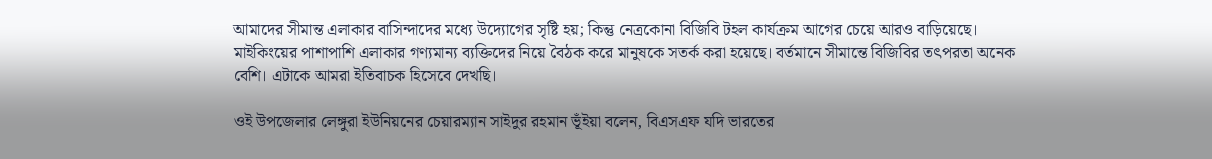আমাদের সীমান্ত এলাকার বাসিন্দাদের মধ্যে উদ্যোগের সৃষ্টি হয়; কিন্তু নেত্রকোনা বিজিবি টহল কার্যক্রম আগের চেয়ে আরও বাড়িয়েছে। মাইকিংয়ের পাশাপাশি এলাকার গণ্যমান্য ব্যক্তিদের নিয়ে বৈঠক করে মানুষকে সতর্ক করা হয়েছে। বর্তমানে সীমান্তে বিজিবির তৎপরতা অনেক বেশি। এটাকে আমরা ইতিবাচক হিসেবে দেখছি।

ওই উপজেলার লেঙ্গুরা ইউনিয়নের চেয়ারম্যান সাইদুর রহমান ভূঁইয়া বলেন, বিএসএফ যদি ভারতের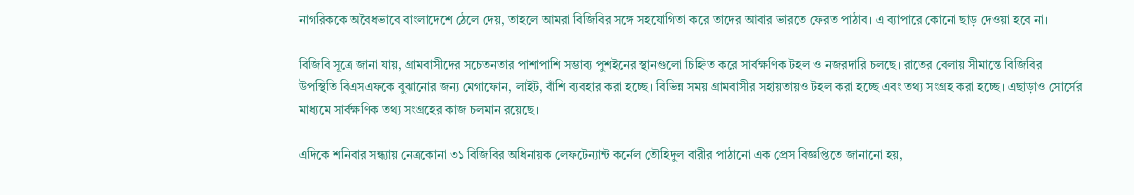নাগরিককে অবৈধভাবে বাংলাদেশে ঠেলে দেয়, তাহলে আমরা বিজিবির সঙ্গে সহযোগিতা করে তাদের আবার ভারতে ফেরত পাঠাব। এ ব্যাপারে কোনো ছাড় দেওয়া হবে না।

বিজিবি সূত্রে জানা যায়, গ্রামবাসীদের সচেতনতার পাশাপাশি সম্ভাব্য পুশইনের স্থানগুলো চিহ্নিত করে সার্বক্ষণিক টহল ও নজরদারি চলছে। রাতের বেলায় সীমান্তে বিজিবির উপস্থিতি বিএসএফকে বুঝানোর জন্য মেগাফোন, লাইট, বাঁশি ব্যবহার করা হচ্ছে। বিভিন্ন সময় গ্রামবাসীর সহায়তায়ও টহল করা হচ্ছে এবং তথ্য সংগ্রহ করা হচ্ছে। এছাড়াও সোর্সের মাধ্যমে সার্বক্ষণিক তথ্য সংগ্রহের কাজ চলমান রয়েছে।

এদিকে শনিবার সন্ধ্যায় নেত্রকোনা ৩১ বিজিবির অধিনায়ক লেফটেন্যান্ট কর্নেল তৌহিদুল বারীর পাঠানো এক প্রেস বিজ্ঞপ্তিতে জানানো হয়,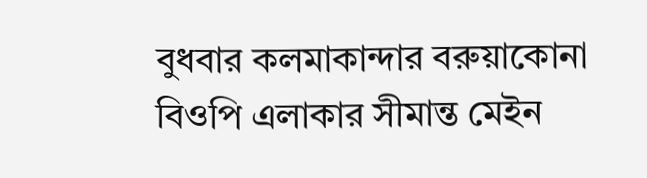বুধবার কলমাকান্দার বরুয়াকোনা বিওপি এলাকার সীমান্ত মেইন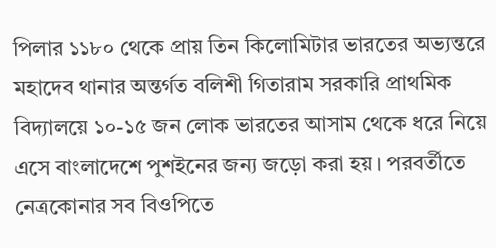পিলার ১১৮০ থেকে প্রায় তিন কিলোমিটার ভারতের অভ্যন্তরে মহাদেব থানার অন্তর্গত বলিশী গিতারাম সরকারি প্রাথমিক বিদ্যালয়ে ১০-১৫ জন লোক ভারতের আসাম থেকে ধরে নিয়ে এসে বাংলাদেশে পুশইনের জন্য জড়ো করা হয়। পরবর্তীতে নেত্রকোনার সব বিওপিতে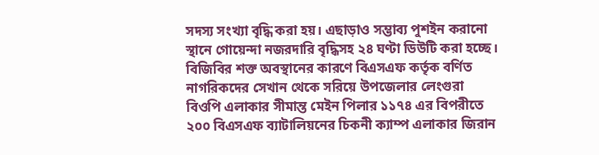সদস্য সংখ্যা বৃদ্ধি করা হয়। এছাড়াও সম্ভাব্য পুশইন করানো স্থানে গোয়েন্দা নজরদারি বৃদ্ধিসহ ২৪ ঘণ্টা ডিউটি করা হচ্ছে। বিজিবির শক্ত অবস্থানের কারণে বিএসএফ কর্তৃক বর্ণিত নাগরিকদের সেখান থেকে সরিয়ে উপজেলার লেংগুরা বিওপি এলাকার সীমান্ত মেইন পিলার ১১৭৪ এর বিপরীতে ২০০ বিএসএফ ব্যাটালিয়নের চিকনী ক্যাম্প এলাকার জিরান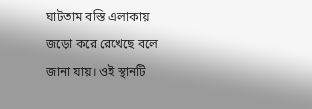ঘাটতাম বস্তি এলাকায় জড়ো করে রেখেছে বলে জানা যায়। ওই স্থানটি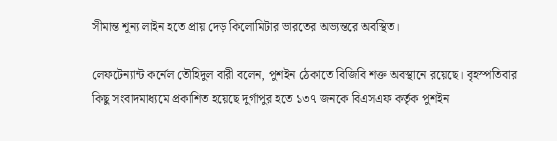সীমান্ত শূন্য লাইন হতে প্রায় দেড় কিলোমিটার ভারতের অভ্যন্তরে অবস্থিত।

লেফটেন্যান্ট কর্নেল তৌহিদুল বারী বলেন, পুশইন ঠেকাতে বিজিবি শক্ত অবস্থানে রয়েছে। বৃহস্পতিবার কিছু সংবাদমাধ্যমে প্রকাশিত হয়েছে দুর্গাপুর হতে ১৩৭ জনকে বিএসএফ কর্তৃক পুশইন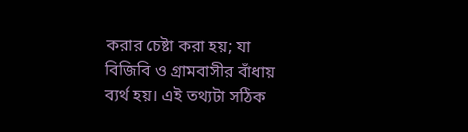করার চেষ্টা করা হয়; যা বিজিবি ও গ্রামবাসীর বাঁধায় ব্যর্থ হয়। এই তথ্যটা সঠিক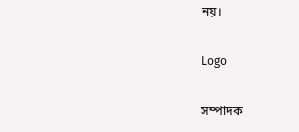নয়।

Logo

সম্পাদক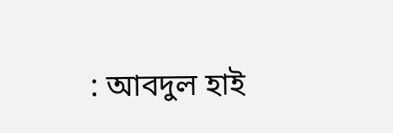: আবদুল হাই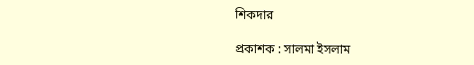শিকদার

প্রকাশক : সালমা ইসলাম